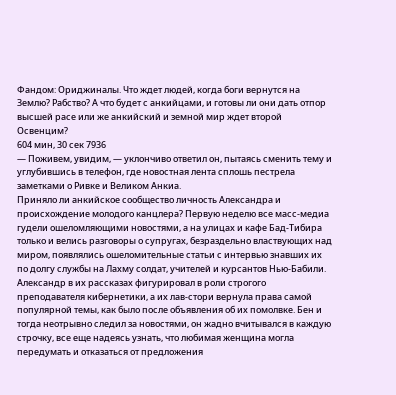Фандом: Ориджиналы. Что ждет людей, когда боги вернутся на Землю? Рабство? А что будет с анкийцами, и готовы ли они дать отпор высшей расе или же анкийский и земной мир ждет второй Освенцим?
604 мин, 30 сек 7936
— Поживем, увидим, — уклончиво ответил он, пытаясь сменить тему и углубившись в телефон, где новостная лента сплошь пестрела заметками о Ривке и Великом Анкиа.
Приняло ли анкийское сообщество личность Александра и происхождение молодого канцлера? Первую неделю все масс-медиа гудели ошеломляющими новостями, а на улицах и кафе Бад-Тибира только и велись разговоры о супругах, безраздельно властвующих над миром, появлялись ошеломительные статьи с интервью знавших их по долгу службы на Лахму солдат, учителей и курсантов Нью-Бабили. Александр в их рассказах фигурировал в роли строгого преподавателя кибернетики, а их лав-стори вернула права самой популярной темы, как было после объявления об их помолвке. Бен и тогда неотрывно следил за новостями, он жадно вчитывался в каждую строчку, все еще надеясь узнать, что любимая женщина могла передумать и отказаться от предложения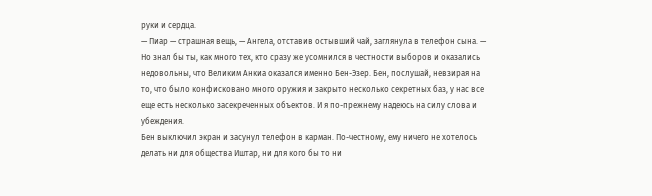руки и сердца.
— Пиар — страшная вещь, — Ангела, отставив остывший чай, заглянула в телефон сына. — Но знал бы ты, как много тех, кто сразу же усомнился в честности выборов и оказались недовольны, что Великим Анкиа оказался именно Бен-Эзер. Бен, послушай, невзирая на то, что было конфисковано много оружия и закрыто несколько секретных баз, у нас все еще есть несколько засекреченных объектов. И я по-прежнему надеюсь на силу слова и убеждения.
Бен выключил экран и засунул телефон в карман. По-честному, ему ничего не хотелось делать ни для общества Иштар, ни для кого бы то ни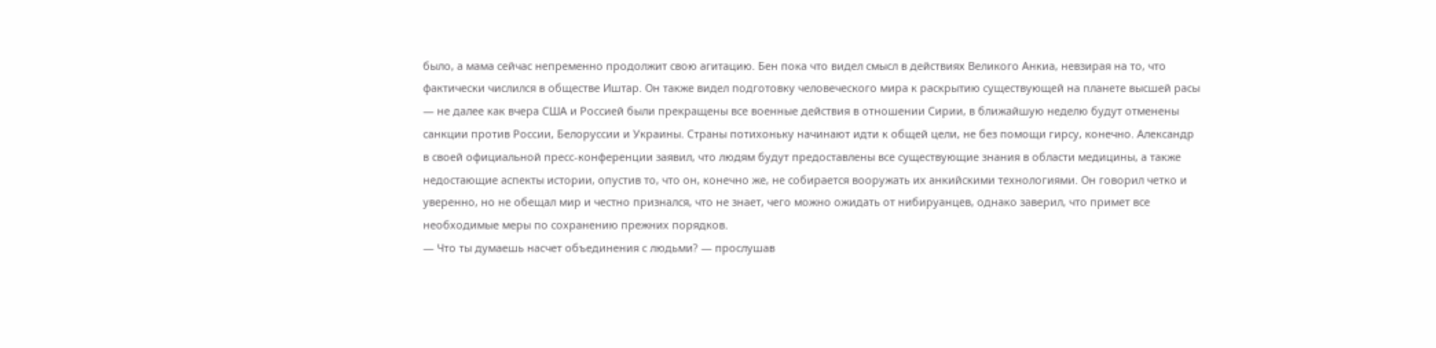было, а мама сейчас непременно продолжит свою агитацию. Бен пока что видел смысл в действиях Великого Анкиа, невзирая на то, что фактически числился в обществе Иштар. Он также видел подготовку человеческого мира к раскрытию существующей на планете высшей расы — не далее как вчера США и Россией были прекращены все военные действия в отношении Сирии, в ближайшую неделю будут отменены санкции против России, Белоруссии и Украины. Страны потихоньку начинают идти к общей цели, не без помощи гирсу, конечно. Александр в своей официальной пресс-конференции заявил, что людям будут предоставлены все существующие знания в области медицины, а также недостающие аспекты истории, опустив то, что он, конечно же, не собирается вооружать их анкийскими технологиями. Он говорил четко и уверенно, но не обещал мир и честно признался, что не знает, чего можно ожидать от нибируанцев, однако заверил, что примет все необходимые меры по сохранению прежних порядков.
— Что ты думаешь насчет объединения с людьми? — прослушав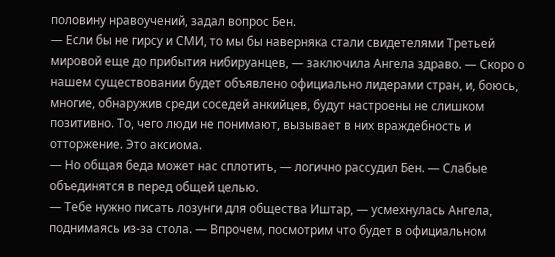половину нравоучений, задал вопрос Бен.
— Если бы не гирсу и СМИ, то мы бы наверняка стали свидетелями Третьей мировой еще до прибытия нибируанцев, — заключила Ангела здраво. — Скоро о нашем существовании будет объявлено официально лидерами стран, и, боюсь, многие, обнаружив среди соседей анкийцев, будут настроены не слишком позитивно. То, чего люди не понимают, вызывает в них враждебность и отторжение. Это аксиома.
— Но общая беда может нас сплотить, — логично рассудил Бен. — Слабые объединятся в перед общей целью.
— Тебе нужно писать лозунги для общества Иштар, — усмехнулась Ангела, поднимаясь из-за стола. — Впрочем, посмотрим что будет в официальном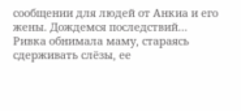сообщении для людей от Анкиа и его жены. Дождемся последствий…
Ривка обнимала маму, стараясь сдерживать слёзы, ее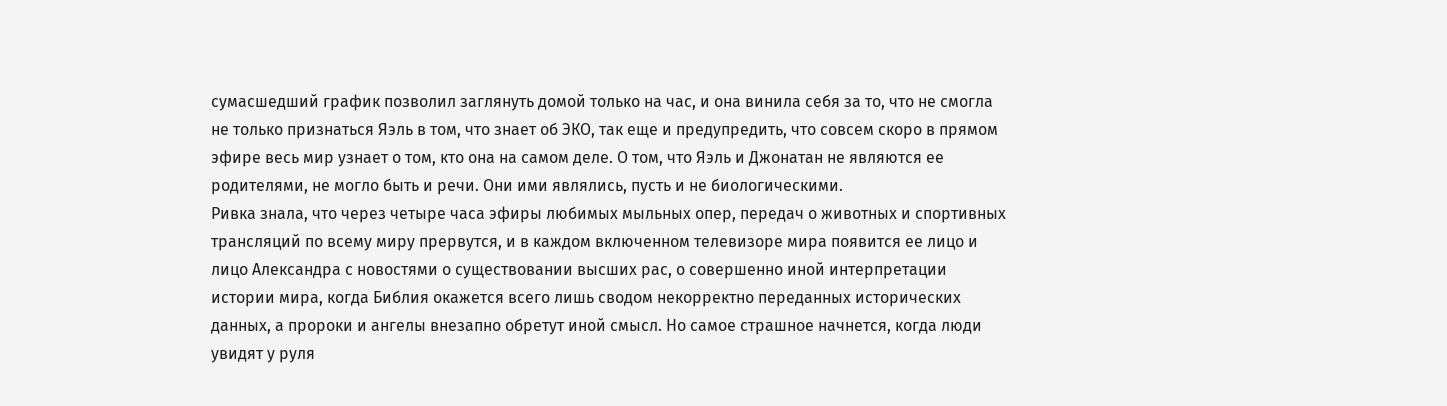сумасшедший график позволил заглянуть домой только на час, и она винила себя за то, что не смогла не только признаться Яэль в том, что знает об ЭКО, так еще и предупредить, что совсем скоро в прямом эфире весь мир узнает о том, кто она на самом деле. О том, что Яэль и Джонатан не являются ее родителями, не могло быть и речи. Они ими являлись, пусть и не биологическими.
Ривка знала, что через четыре часа эфиры любимых мыльных опер, передач о животных и спортивных трансляций по всему миру прервутся, и в каждом включенном телевизоре мира появится ее лицо и лицо Александра с новостями о существовании высших рас, о совершенно иной интерпретации истории мира, когда Библия окажется всего лишь сводом некорректно переданных исторических данных, а пророки и ангелы внезапно обретут иной смысл. Но самое страшное начнется, когда люди увидят у руля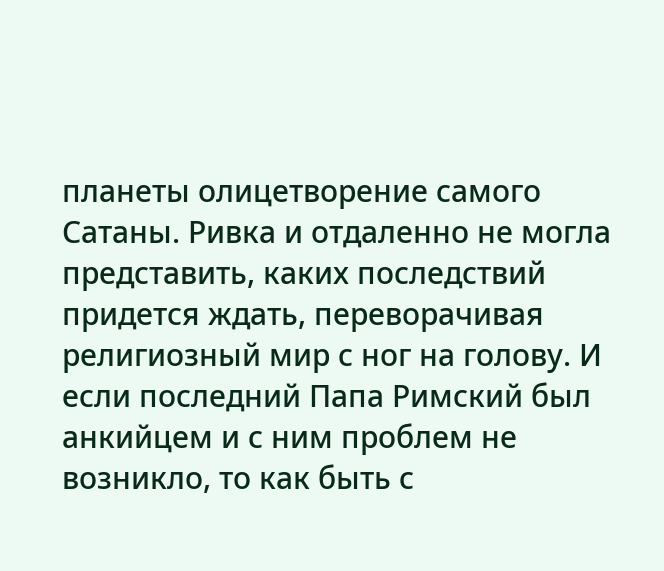планеты олицетворение самого Сатаны. Ривка и отдаленно не могла представить, каких последствий придется ждать, переворачивая религиозный мир с ног на голову. И если последний Папа Римский был анкийцем и с ним проблем не возникло, то как быть с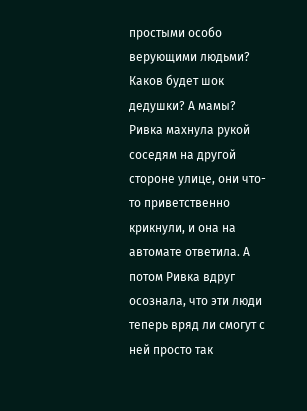простыми особо верующими людьми? Каков будет шок дедушки? А мамы? Ривка махнула рукой соседям на другой стороне улице, они что-то приветственно крикнули, и она на автомате ответила. А потом Ривка вдруг осознала, что эти люди теперь вряд ли смогут с ней просто так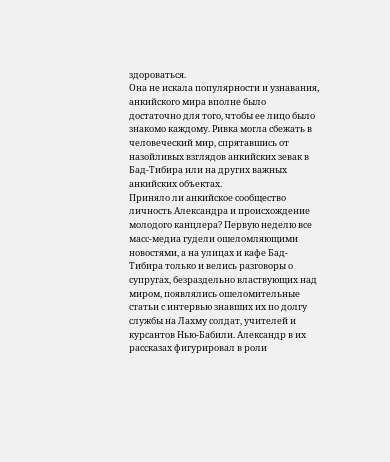здороваться.
Она не искала популярности и узнавания, анкийского мира вполне было достаточно для того, чтобы ее лицо было знакомо каждому. Ривка могла сбежать в человеческий мир, спрятавшись от назойливых взглядов анкийских зевак в Бад-Тибира или на других важных анкийских объектах.
Приняло ли анкийское сообщество личность Александра и происхождение молодого канцлера? Первую неделю все масс-медиа гудели ошеломляющими новостями, а на улицах и кафе Бад-Тибира только и велись разговоры о супругах, безраздельно властвующих над миром, появлялись ошеломительные статьи с интервью знавших их по долгу службы на Лахму солдат, учителей и курсантов Нью-Бабили. Александр в их рассказах фигурировал в роли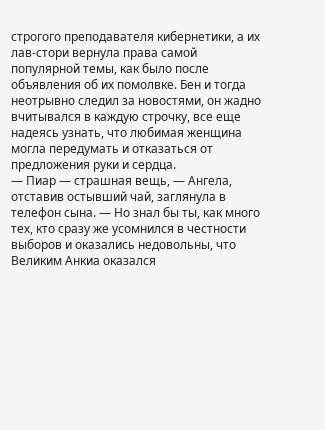строгого преподавателя кибернетики, а их лав-стори вернула права самой популярной темы, как было после объявления об их помолвке. Бен и тогда неотрывно следил за новостями, он жадно вчитывался в каждую строчку, все еще надеясь узнать, что любимая женщина могла передумать и отказаться от предложения руки и сердца.
— Пиар — страшная вещь, — Ангела, отставив остывший чай, заглянула в телефон сына. — Но знал бы ты, как много тех, кто сразу же усомнился в честности выборов и оказались недовольны, что Великим Анкиа оказался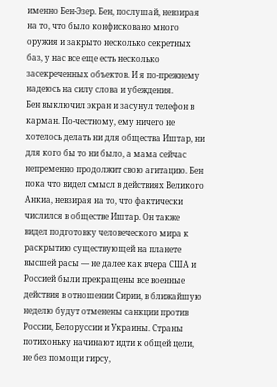именно Бен-Эзер. Бен, послушай, невзирая на то, что было конфисковано много оружия и закрыто несколько секретных баз, у нас все еще есть несколько засекреченных объектов. И я по-прежнему надеюсь на силу слова и убеждения.
Бен выключил экран и засунул телефон в карман. По-честному, ему ничего не хотелось делать ни для общества Иштар, ни для кого бы то ни было, а мама сейчас непременно продолжит свою агитацию. Бен пока что видел смысл в действиях Великого Анкиа, невзирая на то, что фактически числился в обществе Иштар. Он также видел подготовку человеческого мира к раскрытию существующей на планете высшей расы — не далее как вчера США и Россией были прекращены все военные действия в отношении Сирии, в ближайшую неделю будут отменены санкции против России, Белоруссии и Украины. Страны потихоньку начинают идти к общей цели, не без помощи гирсу,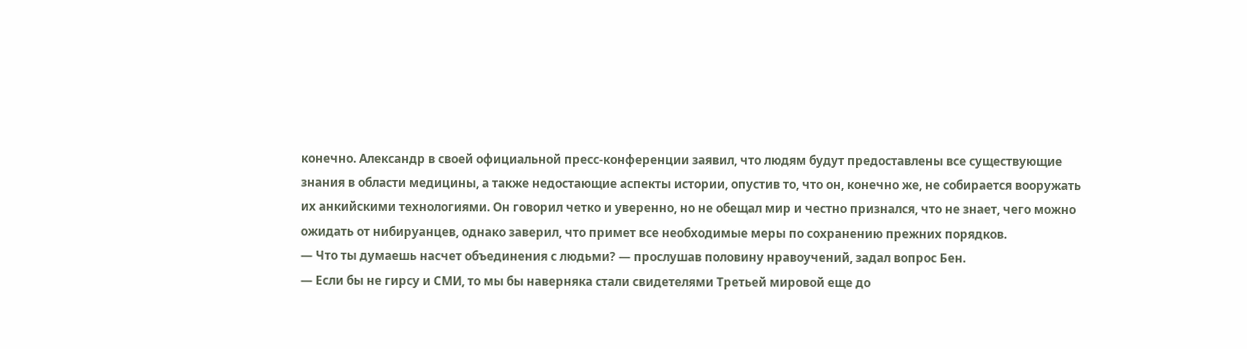конечно. Александр в своей официальной пресс-конференции заявил, что людям будут предоставлены все существующие знания в области медицины, а также недостающие аспекты истории, опустив то, что он, конечно же, не собирается вооружать их анкийскими технологиями. Он говорил четко и уверенно, но не обещал мир и честно признался, что не знает, чего можно ожидать от нибируанцев, однако заверил, что примет все необходимые меры по сохранению прежних порядков.
— Что ты думаешь насчет объединения с людьми? — прослушав половину нравоучений, задал вопрос Бен.
— Если бы не гирсу и СМИ, то мы бы наверняка стали свидетелями Третьей мировой еще до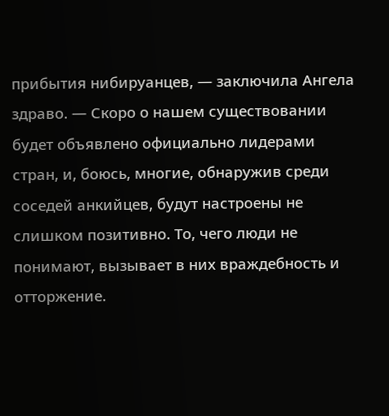прибытия нибируанцев, — заключила Ангела здраво. — Скоро о нашем существовании будет объявлено официально лидерами стран, и, боюсь, многие, обнаружив среди соседей анкийцев, будут настроены не слишком позитивно. То, чего люди не понимают, вызывает в них враждебность и отторжение.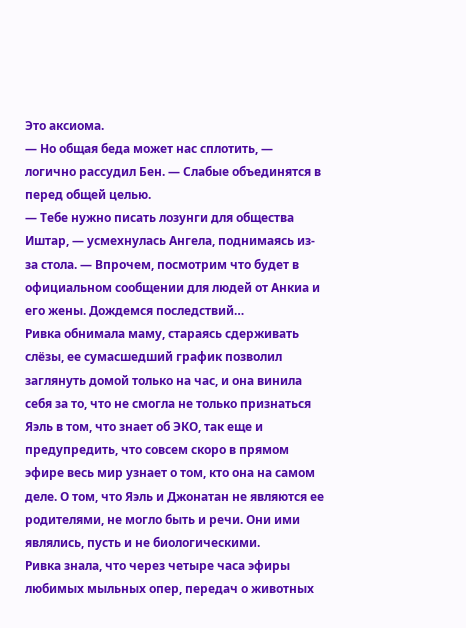Это аксиома.
— Но общая беда может нас сплотить, — логично рассудил Бен. — Слабые объединятся в перед общей целью.
— Тебе нужно писать лозунги для общества Иштар, — усмехнулась Ангела, поднимаясь из-за стола. — Впрочем, посмотрим что будет в официальном сообщении для людей от Анкиа и его жены. Дождемся последствий…
Ривка обнимала маму, стараясь сдерживать слёзы, ее сумасшедший график позволил заглянуть домой только на час, и она винила себя за то, что не смогла не только признаться Яэль в том, что знает об ЭКО, так еще и предупредить, что совсем скоро в прямом эфире весь мир узнает о том, кто она на самом деле. О том, что Яэль и Джонатан не являются ее родителями, не могло быть и речи. Они ими являлись, пусть и не биологическими.
Ривка знала, что через четыре часа эфиры любимых мыльных опер, передач о животных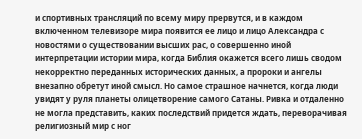и спортивных трансляций по всему миру прервутся, и в каждом включенном телевизоре мира появится ее лицо и лицо Александра с новостями о существовании высших рас, о совершенно иной интерпретации истории мира, когда Библия окажется всего лишь сводом некорректно переданных исторических данных, а пророки и ангелы внезапно обретут иной смысл. Но самое страшное начнется, когда люди увидят у руля планеты олицетворение самого Сатаны. Ривка и отдаленно не могла представить, каких последствий придется ждать, переворачивая религиозный мир с ног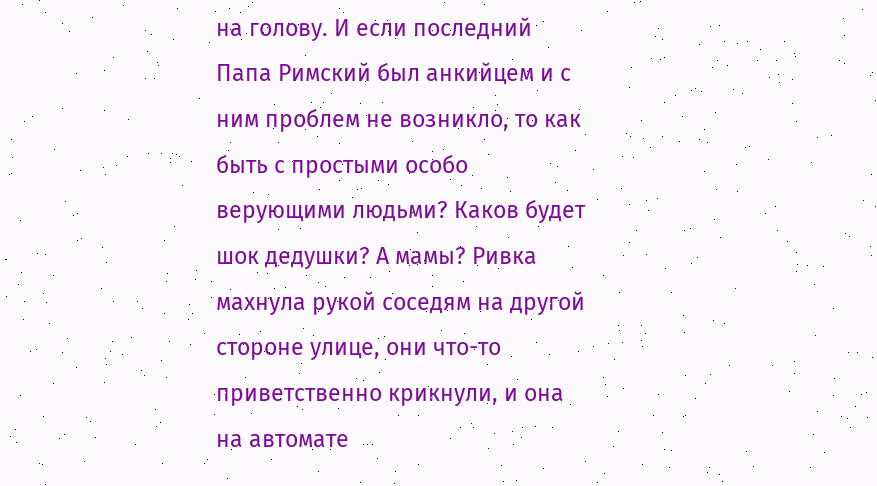на голову. И если последний Папа Римский был анкийцем и с ним проблем не возникло, то как быть с простыми особо верующими людьми? Каков будет шок дедушки? А мамы? Ривка махнула рукой соседям на другой стороне улице, они что-то приветственно крикнули, и она на автомате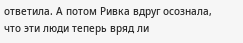ответила. А потом Ривка вдруг осознала, что эти люди теперь вряд ли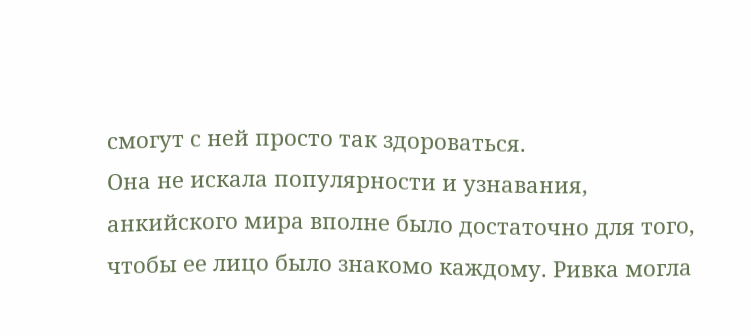смогут с ней просто так здороваться.
Она не искала популярности и узнавания, анкийского мира вполне было достаточно для того, чтобы ее лицо было знакомо каждому. Ривка могла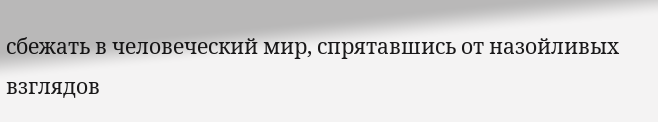сбежать в человеческий мир, спрятавшись от назойливых взглядов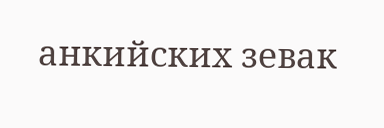анкийских зевак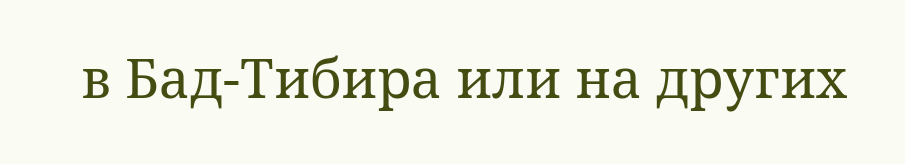в Бад-Тибира или на других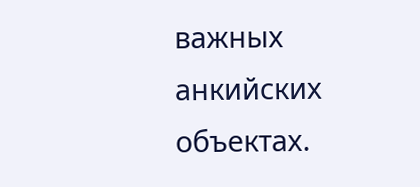важных анкийских объектах.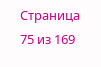Страница 75 из 169